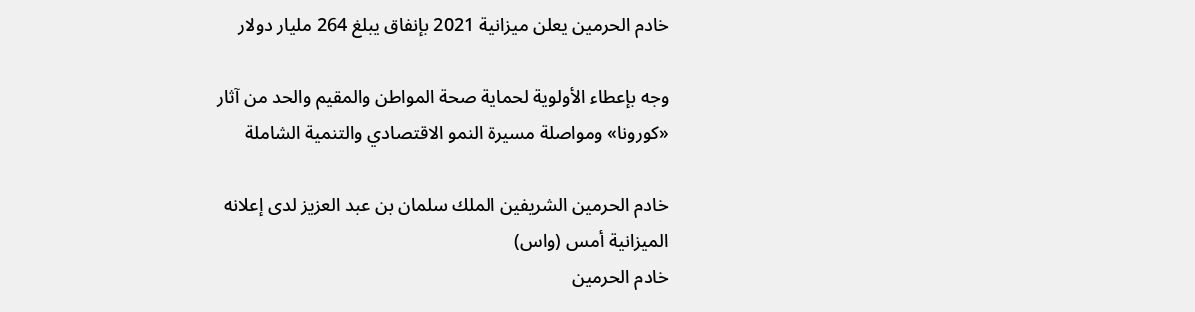خادم الحرمين يعلن ميزانية 2021 بإنفاق يبلغ 264 مليار دولار

وجه بإعطاء الأولوية لحماية صحة المواطن والمقيم والحد من آثار «كورونا» ومواصلة مسيرة النمو الاقتصادي والتنمية الشاملة

خادم الحرمين الشريفين الملك سلمان بن عبد العزيز لدى إعلانه الميزانية أمس (واس)
خادم الحرمين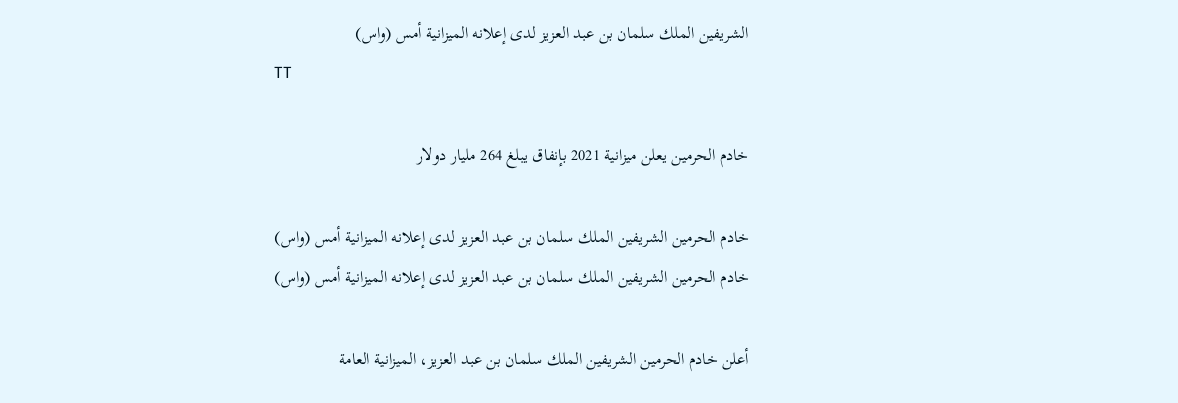الشريفين الملك سلمان بن عبد العزيز لدى إعلانه الميزانية أمس (واس)
TT

خادم الحرمين يعلن ميزانية 2021 بإنفاق يبلغ 264 مليار دولار

خادم الحرمين الشريفين الملك سلمان بن عبد العزيز لدى إعلانه الميزانية أمس (واس)
خادم الحرمين الشريفين الملك سلمان بن عبد العزيز لدى إعلانه الميزانية أمس (واس)

أعلن خادم الحرمين الشريفين الملك سلمان بن عبد العزيز، الميزانية العامة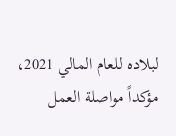لبلاده للعام المالي 2021، مؤكداً مواصلة العمل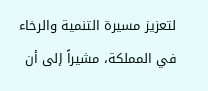لتعزيز مسيرة التنمية والرخاء في المملكة، مشيراً إلى أن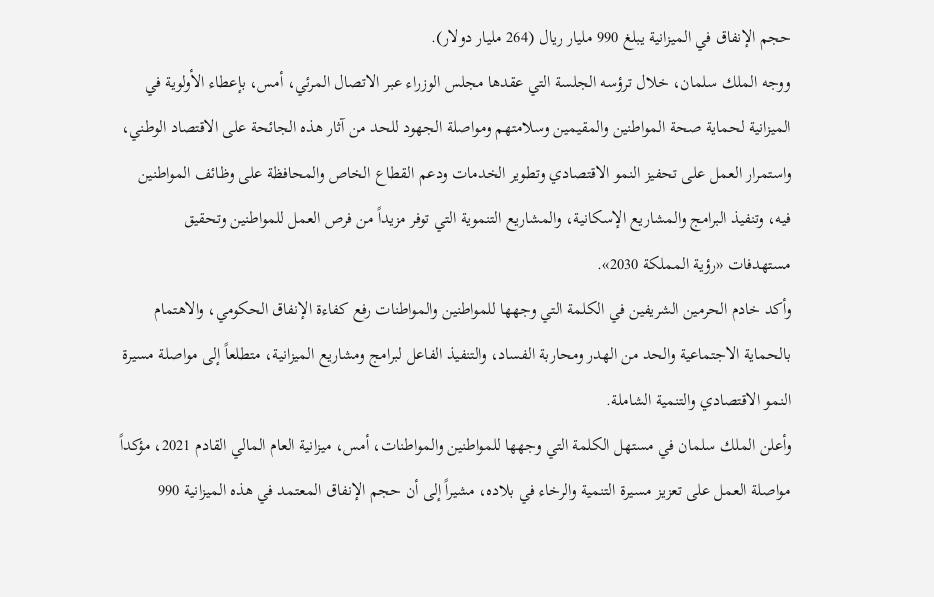حجم الإنفاق في الميزانية يبلغ 990 مليار ريال (264 مليار دولار).
ووجه الملك سلمان، خلال ترؤسه الجلسة التي عقدها مجلس الوزراء عبر الاتصال المرئي، أمس، بإعطاء الأولوية في الميزانية لحماية صحة المواطنين والمقيمين وسلامتهم ومواصلة الجهود للحد من آثار هذه الجائحة على الاقتصاد الوطني، واستمرار العمل على تحفيز النمو الاقتصادي وتطوير الخدمات ودعم القطاع الخاص والمحافظة على وظائف المواطنين فيه، وتنفيذ البرامج والمشاريع الإسكانية، والمشاريع التنموية التي توفر مزيداً من فرص العمل للمواطنين وتحقيق مستهدفات «رؤية المملكة 2030».
وأكد خادم الحرمين الشريفين في الكلمة التي وجهها للمواطنين والمواطنات رفع كفاءة الإنفاق الحكومي، والاهتمام بالحماية الاجتماعية والحد من الهدر ومحاربة الفساد، والتنفيذ الفاعل لبرامج ومشاريع الميزانية، متطلعاً إلى مواصلة مسيرة النمو الاقتصادي والتنمية الشاملة.
وأعلن الملك سلمان في مستهل الكلمة التي وجهها للمواطنين والمواطنات، أمس، ميزانية العام المالي القادم 2021، مؤكداً مواصلة العمل على تعزيز مسيرة التنمية والرخاء في بلاده، مشيراً إلى أن حجم الإنفاق المعتمد في هذه الميزانية 990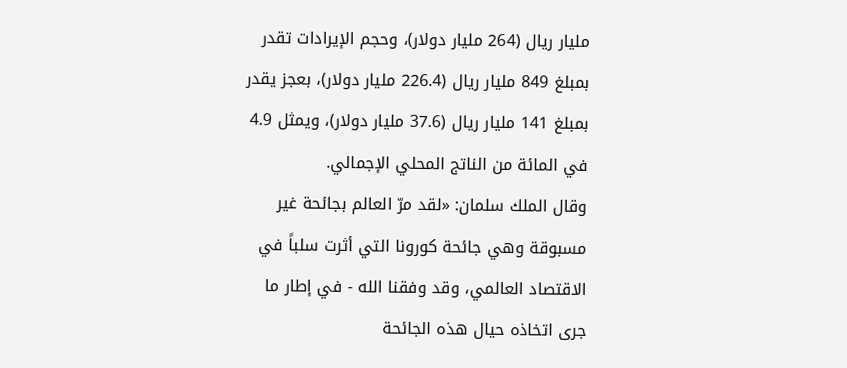مليار ريال (264 مليار دولار)، وحجم الإيرادات تقدر بمبلغ 849 مليار ريال (226.4 مليار دولار)، بعجز يقدر بمبلغ 141 مليار ريال (37.6 مليار دولار)، ويمثل 4.9 في المائة من الناتج المحلي الإجمالي.
وقال الملك سلمان: «لقد مرّ العالم بجائحة غير مسبوقة وهي جائحة كورونا التي أثرت سلباً في الاقتصاد العالمي، وقد وفقنا الله - في إطار ما جرى اتخاذه حيال هذه الجائحة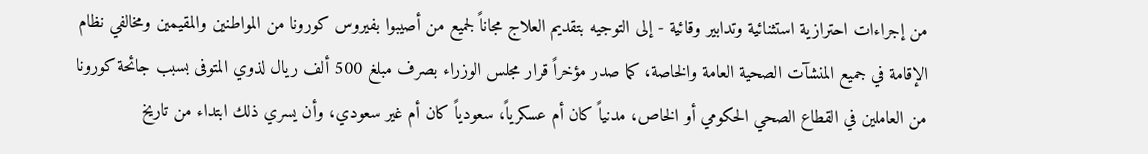من إجراءات احترازية استثنائية وتدابير وقائية - إلى التوجيه بتقديم العلاج مجاناً لجميع من أصيبوا بفيروس كورونا من المواطنين والمقيمين ومخالفي نظام الإقامة في جميع المنشآت الصحية العامة والخاصة، كما صدر مؤخراً قرار مجلس الوزراء بصرف مبلغ 500 ألف ريال لذوي المتوفى بسبب جائحة كورونا من العاملين في القطاع الصحي الحكومي أو الخاص، مدنياً كان أم عسكرياً، سعودياً كان أم غير سعودي، وأن يسري ذلك ابتداء من تاريخ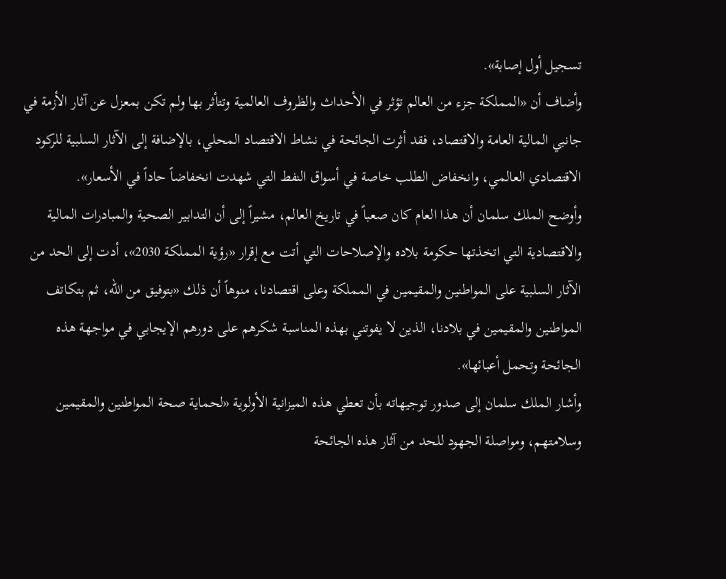تسجيل أول إصابة».
وأضاف أن «المملكة جزء من العالم تؤثر في الأحداث والظروف العالمية وتتأثر بها ولم تكن بمعزل عن آثار الأزمة في جانبي المالية العامة والاقتصاد، فقد أثرت الجائحة في نشاط الاقتصاد المحلي، بالإضافة إلى الآثار السلبية للركود الاقتصادي العالمي، وانخفاض الطلب خاصة في أسواق النفط التي شهدت انخفاضاً حاداً في الأسعار».
وأوضح الملك سلمان أن هذا العام كان صعباً في تاريخ العالم، مشيراً إلى أن التدابير الصحية والمبادرات المالية والاقتصادية التي اتخذتها حكومة بلاده والإصلاحات التي أتت مع إقرار «رؤية المملكة 2030»، أدت إلى الحد من الآثار السلبية على المواطنين والمقيمين في المملكة وعلى اقتصادنا، منوهاً أن ذلك «بتوفيق من الله، ثم بتكاتف المواطنين والمقيمين في بلادنا، الذين لا يفوتني بهذه المناسبة شكرهم على دورهم الإيجابي في مواجهة هذه الجائحة وتحمل أعبائها».
وأشار الملك سلمان إلى صدور توجيهاته بأن تعطي هذه الميزانية الأولوية «لحماية صحة المواطنين والمقيمين وسلامتهم، ومواصلة الجهود للحد من آثار هذه الجائحة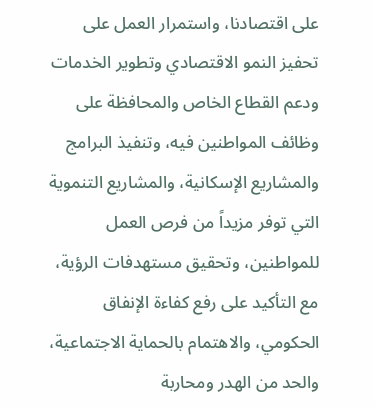على اقتصادنا، واستمرار العمل على تحفيز النمو الاقتصادي وتطوير الخدمات ودعم القطاع الخاص والمحافظة على وظائف المواطنين فيه، وتنفيذ البرامج والمشاريع الإسكانية، والمشاريع التنموية التي توفر مزيداً من فرص العمل للمواطنين، وتحقيق مستهدفات الرؤية، مع التأكيد على رفع كفاءة الإنفاق الحكومي، والاهتمام بالحماية الاجتماعية، والحد من الهدر ومحاربة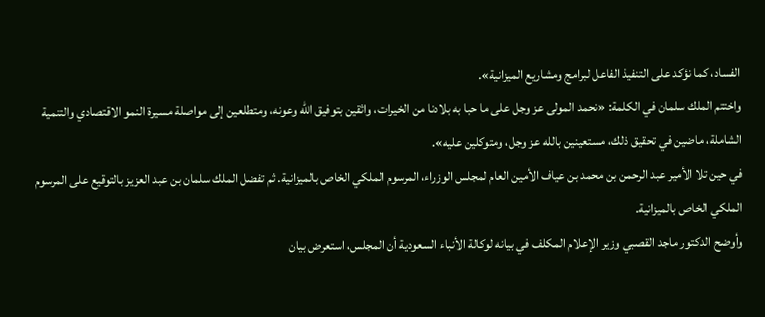الفساد، كما نؤكد على التنفيذ الفاعل لبرامج ومشاريع الميزانية».
واختتم الملك سلمان في الكلمة: «نحمد المولى عز وجل على ما حبا به بلادنا من الخيرات، واثقين بتوفيق الله وعونه، ومتطلعين إلى مواصلة مسيرة النمو الاقتصادي والتنمية الشاملة، ماضين في تحقيق ذلك، مستعينين بالله عز وجل، ومتوكلين عليه».
في حين تلا الأمير عبد الرحمن بن محمد بن عياف الأمين العام لمجلس الوزراء، المرسوم الملكي الخاص بالميزانية. ثم تفضل الملك سلمان بن عبد العزيز بالتوقيع على المرسوم الملكي الخاص بالميزانية.
وأوضح الدكتور ماجد القصبي وزير الإعلام المكلف في بيانه لوكالة الأنباء السعودية أن المجلس، استعرض بيان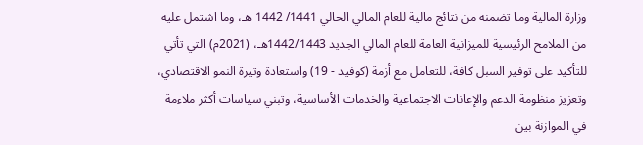وزارة المالية وما تضمنه من نتائج مالية للعام المالي الحالي 1441/ 1442 هـ، وما اشتمل عليه من الملامح الرئيسية للميزانية العامة للعام المالي الجديد 1442/1443هـ، (2021م) التي تأتي للتأكيد على توفير السبل كافة، للتعامل مع أزمة (كوفيد - 19) واستعادة وتيرة النمو الاقتصادي، وتعزيز منظومة الدعم والإعانات الاجتماعية والخدمات الأساسية، وتبني سياسات أكثر ملاءمة في الموازنة بين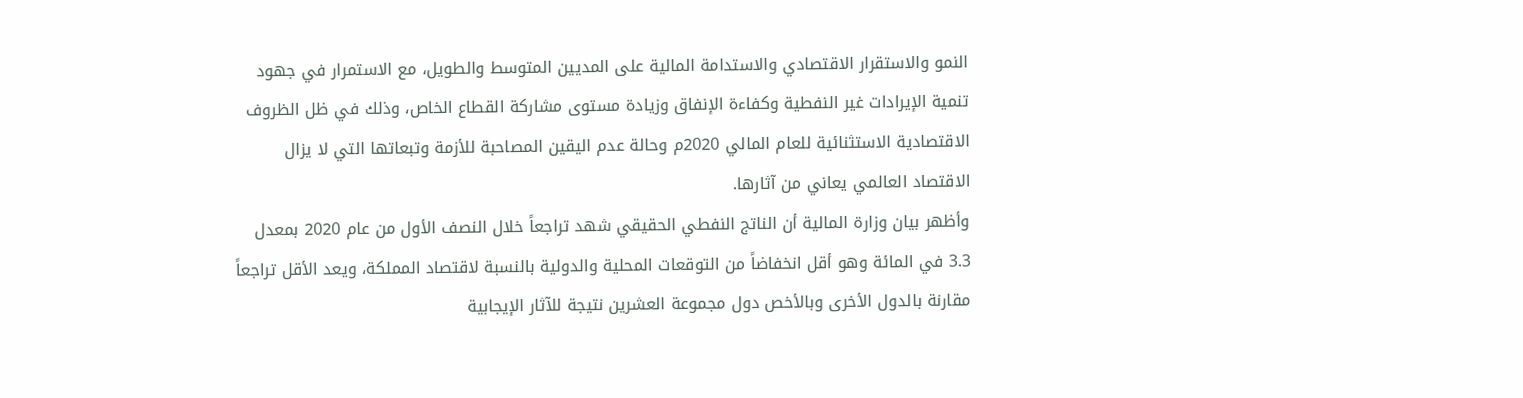النمو والاستقرار الاقتصادي والاستدامة المالية على المديين المتوسط والطويل، مع الاستمرار في جهود تنمية الإيرادات غير النفطية وكفاءة الإنفاق وزيادة مستوى مشاركة القطاع الخاص، وذلك في ظل الظروف الاقتصادية الاستثنائية للعام المالي 2020م وحالة عدم اليقين المصاحبة للأزمة وتبعاتها التي لا يزال الاقتصاد العالمي يعاني من آثارها.
وأظهر بيان وزارة المالية أن الناتج النفطي الحقيقي شهد تراجعاً خلال النصف الأول من عام 2020 بمعدل 3.3 في المائة وهو أقل انخفاضاً من التوقعات المحلية والدولية بالنسبة لاقتصاد المملكة، ويعد الأقل تراجعاً مقارنة بالدول الأخرى وبالأخص دول مجموعة العشرين نتيجة للآثار الإيجابية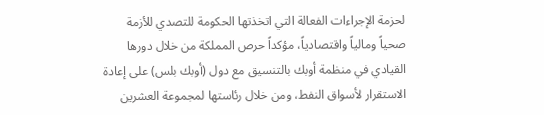لحزمة الإجراءات الفعالة التي اتخذتها الحكومة للتصدي للأزمة صحياً ومالياً واقتصادياً، مؤكداً حرص المملكة من خلال دورها القيادي في منظمة أوبك بالتنسيق مع دول (أوبك بلس) على إعادة الاستقرار لأسواق النفط، ومن خلال رئاستها لمجموعة العشرين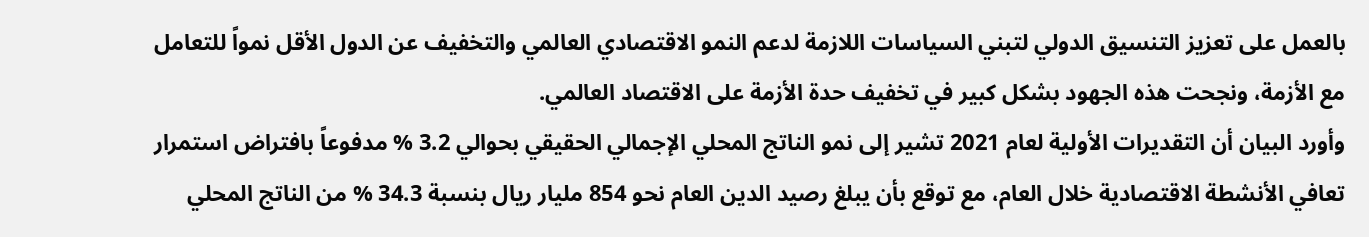بالعمل على تعزيز التنسيق الدولي لتبني السياسات اللازمة لدعم النمو الاقتصادي العالمي والتخفيف عن الدول الأقل نمواً للتعامل مع الأزمة، ونجحت هذه الجهود بشكل كبير في تخفيف حدة الأزمة على الاقتصاد العالمي.
وأورد البيان أن التقديرات الأولية لعام 2021 تشير إلى نمو الناتج المحلي الإجمالي الحقيقي بحوالي 3.2 % مدفوعاً بافتراض استمرار تعافي الأنشطة الاقتصادية خلال العام، مع توقع بأن يبلغ رصيد الدين العام نحو 854 مليار ريال بنسبة 34.3 % من الناتج المحلي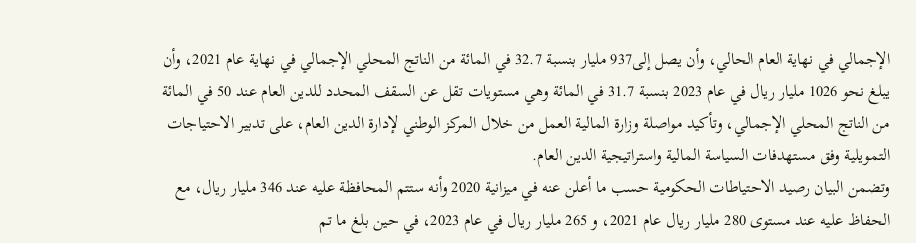الإجمالي في نهاية العام الحالي، وأن يصل إلى937 مليار بنسبة 32.7 في المائة من الناتج المحلي الإجمالي في نهاية عام 2021، وأن يبلغ نحو 1026 مليار ريال في عام 2023 بنسبة 31.7 في المائة وهي مستويات تقل عن السقف المحدد للدين العام عند 50 في المائة من الناتج المحلي الإجمالي، وتأكيد مواصلة وزارة المالية العمل من خلال المركز الوطني لإدارة الدين العام، على تدبير الاحتياجات التمويلية وفق مستهدفات السياسة المالية واستراتيجية الدين العام.
وتضمن البيان رصيد الاحتياطات الحكومية حسب ما أعلن عنه في ميزانية 2020 وأنه ستتم المحافظة عليه عند 346 مليار ريال، مع الحفاظ عليه عند مستوى 280 مليار ريال عام 2021، و 265 مليار ريال في عام 2023، في حين بلغ ما تم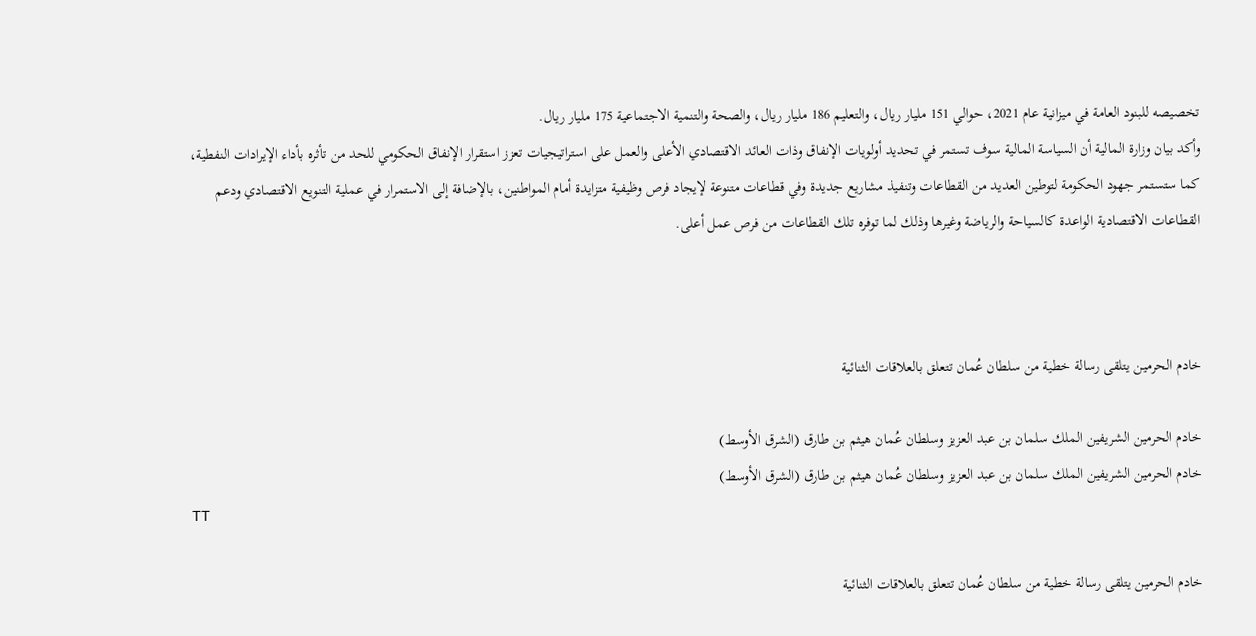تخصيصه للبنود العامة في ميزانية عام 2021، حوالي 151 مليار ريال، والتعليم 186 مليار ريال، والصحة والتنمية الاجتماعية 175 مليار ريال.
وأكد بيان وزارة المالية أن السياسة المالية سوف تستمر في تحديد أولويات الإنفاق وذات العائد الاقتصادي الأعلى والعمل على استراتيجيات تعزز استقرار الإنفاق الحكومي للحد من تأثره بأداء الإيرادات النفطية، كما ستستمر جهود الحكومة لتوطين العديد من القطاعات وتنفيذ مشاريع جديدة وفي قطاعات متنوعة لإيجاد فرص وظيفية متزايدة أمام المواطنين، بالإضافة إلى الاستمرار في عملية التنويع الاقتصادي ودعم القطاعات الاقتصادية الواعدة كالسياحة والرياضة وغيرها وذلك لما توفره تلك القطاعات من فرص عمل أعلى.



خادم الحرمين يتلقى رسالة خطية من سلطان عُمان تتعلق بالعلاقات الثنائية

خادم الحرمين الشريفين الملك سلمان بن عبد العزيز وسلطان عُمان هيثم بن طارق (الشرق الأوسط)
خادم الحرمين الشريفين الملك سلمان بن عبد العزيز وسلطان عُمان هيثم بن طارق (الشرق الأوسط)
TT

خادم الحرمين يتلقى رسالة خطية من سلطان عُمان تتعلق بالعلاقات الثنائية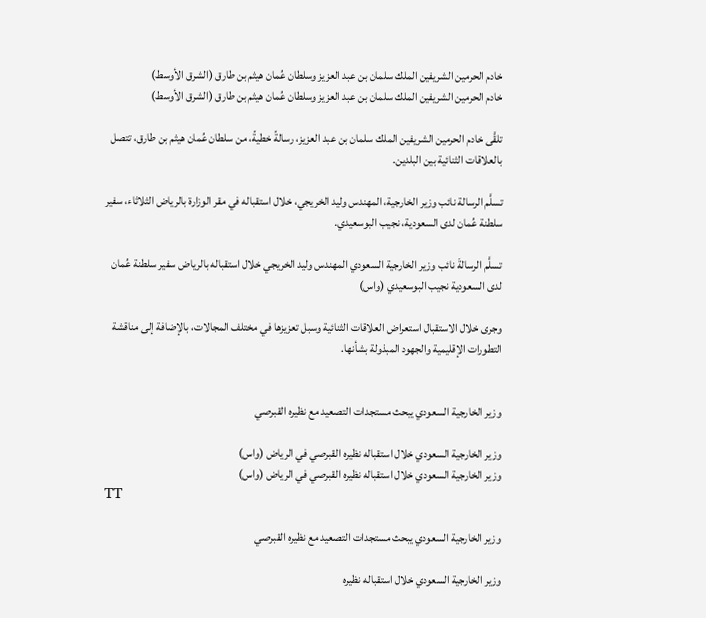خادم الحرمين الشريفين الملك سلمان بن عبد العزيز وسلطان عُمان هيثم بن طارق (الشرق الأوسط)
خادم الحرمين الشريفين الملك سلمان بن عبد العزيز وسلطان عُمان هيثم بن طارق (الشرق الأوسط)

تلقَّى خادم الحرمين الشريفين الملك سلمان بن عبد العزيز، رسالةً خطيةً، من سلطان عُمان هيثم بن طارق، تتصل بالعلاقات الثنائية بين البلدين.

تسلَّم الرسالة نائب وزير الخارجية، المهندس وليد الخريجي، خلال استقباله في مقر الوزارة بالرياض الثلاثاء، سفير سلطنة عُمان لدى السعودية، نجيب البوسعيدي.

تسلَّم الرسالةَ نائب وزير الخارجية السعودي المهندس وليد الخريجي خلال استقباله بالرياض سفير سلطنة عُمان لدى السعودية نجيب البوسعيدي (واس)

وجرى خلال الاستقبال استعراض العلاقات الثنائية وسبل تعزيزها في مختلف المجالات، بالإضافة إلى مناقشة التطورات الإقليمية والجهود المبذولة بشأنها.


وزير الخارجية السعودي يبحث مستجدات التصعيد مع نظيره القبرصي

وزير الخارجية السعودي خلال استقباله نظيره القبرصي في الرياض (واس)
وزير الخارجية السعودي خلال استقباله نظيره القبرصي في الرياض (واس)
TT

وزير الخارجية السعودي يبحث مستجدات التصعيد مع نظيره القبرصي

وزير الخارجية السعودي خلال استقباله نظيره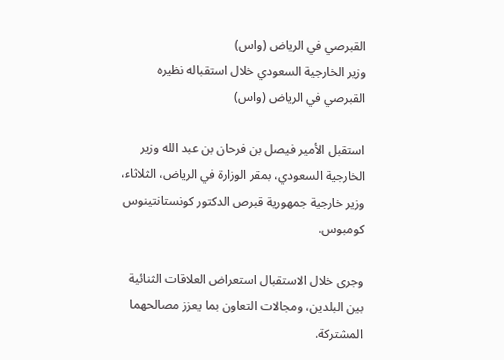القبرصي في الرياض (واس)
وزير الخارجية السعودي خلال استقباله نظيره القبرصي في الرياض (واس)

استقبل الأمير فيصل بن فرحان بن عبد الله وزير الخارجية السعودي، بمقر الوزارة في الرياض، الثلاثاء، وزير خارجية جمهورية قبرص الدكتور كونستانتينوس كومبوس.

وجرى خلال الاستقبال استعراض العلاقات الثنائية بين البلدين، ومجالات التعاون بما يعزز مصالحهما المشتركة.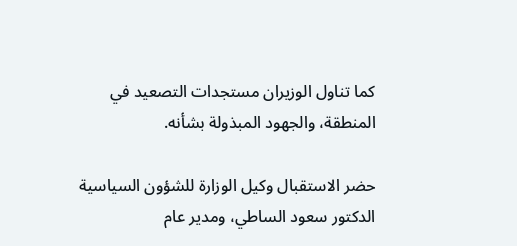كما تناول الوزيران مستجدات التصعيد في المنطقة، والجهود المبذولة بشأنه.

حضر الاستقبال وكيل الوزارة للشؤون السياسية الدكتور سعود الساطي، ومدير عام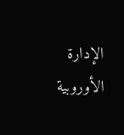الإدارة الأوروبية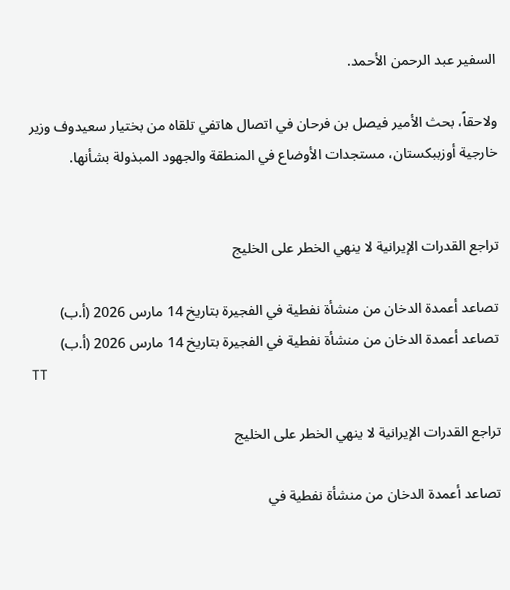السفير عبد الرحمن الأحمد.

ولاحقاً، بحث الأمير فيصل بن فرحان في اتصال هاتفي تلقاه من بختيار سعيدوف وزير خارجية أوزببكستان، مستجدات الأوضاع في المنطقة والجهود المبذولة بشأنها.


تراجع القدرات الإيرانية لا ينهي الخطر على الخليج

تصاعد أعمدة الدخان من منشأة نفطية في الفجيرة بتاريخ 14 مارس 2026 (أ.ب)
تصاعد أعمدة الدخان من منشأة نفطية في الفجيرة بتاريخ 14 مارس 2026 (أ.ب)
TT

تراجع القدرات الإيرانية لا ينهي الخطر على الخليج

تصاعد أعمدة الدخان من منشأة نفطية في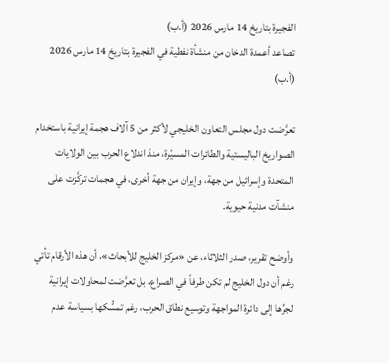الفجيرة بتاريخ 14 مارس 2026 (أ.ب)
تصاعد أعمدة الدخان من منشأة نفطية في الفجيرة بتاريخ 14 مارس 2026 (أ.ب)

تعرَّضت دول مجلس التعاون الخليجي لأكثر من 5 آلاف هجمة إيرانية باستخدام الصواريخ الباليستية والطائرات المسيّرة، منذ اندلاع الحرب بين الولايات المتحدة وإسرائيل من جهة، وإيران من جهة أخرى، في هجمات تركَّزت على منشآت مدنية حيوية.

وأوضح تقرير، صدر الثلاثاء، عن «مركز الخليج للأبحاث»، أن هذه الأرقام تأتي رغم أن دول الخليج لم تكن طرفاً في الصراع، بل تعرَّضت لمحاولات إيرانية لجرِّها إلى دائرة المواجهة وتوسيع نطاق الحرب، رغم تمسُّكها بسياسة عدم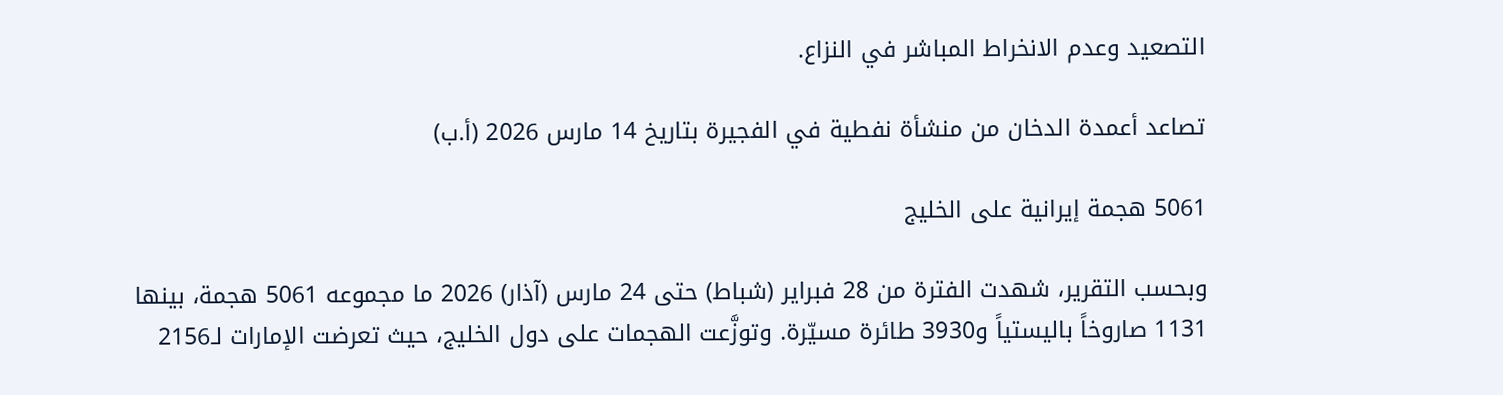التصعيد وعدم الانخراط المباشر في النزاع.

تصاعد أعمدة الدخان من منشأة نفطية في الفجيرة بتاريخ 14 مارس 2026 (أ.ب)

5061 هجمة إيرانية على الخليج

وبحسب التقرير، شهدت الفترة من 28 فبراير (شباط) حتى 24 مارس (آذار) 2026 ما مجموعه 5061 هجمة، بينها 1131 صاروخاً باليستياً و3930 طائرة مسيّرة. وتوزَّعت الهجمات على دول الخليج، حيث تعرضت الإمارات لـ2156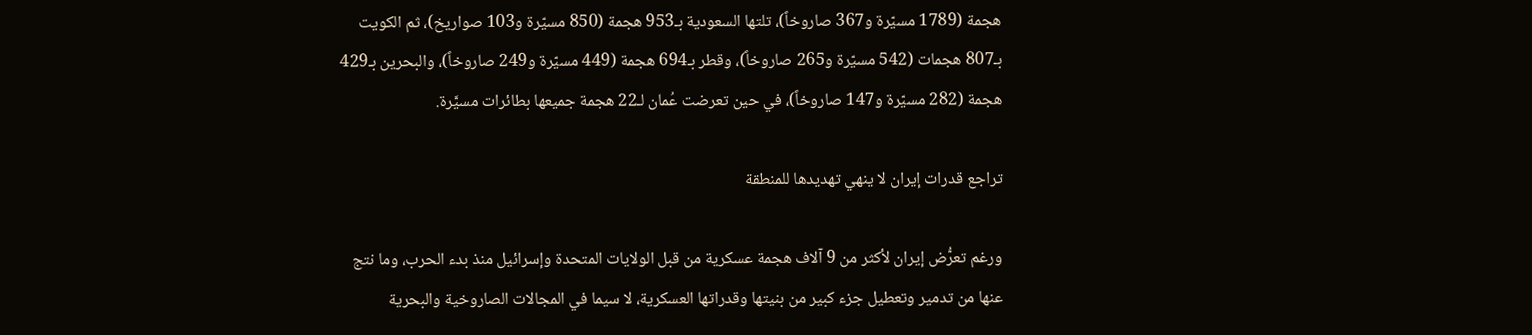هجمة (1789 مسيّرة و367 صاروخاً)، تلتها السعودية بـ953 هجمة (850 مسيّرة و103 صواريخ)، ثم الكويت بـ807 هجمات (542 مسيّرة و265 صاروخاً)، وقطر بـ694 هجمة (449 مسيّرة و249 صاروخاً)، والبحرين بـ429 هجمة (282 مسيّرة و147 صاروخاً)، في حين تعرضت عُمان لـ22 هجمة جميعها بطائرات مسيَّرة.

تراجع قدرات إيران لا ينهي تهديدها للمنطقة

ورغم تعرُّض إيران لأكثر من 9 آلاف هجمة عسكرية من قبل الولايات المتحدة وإسرائيل منذ بدء الحرب، وما نتج عنها من تدمير وتعطيل جزء كبير من بنيتها وقدراتها العسكرية، لا سيما في المجالات الصاروخية والبحرية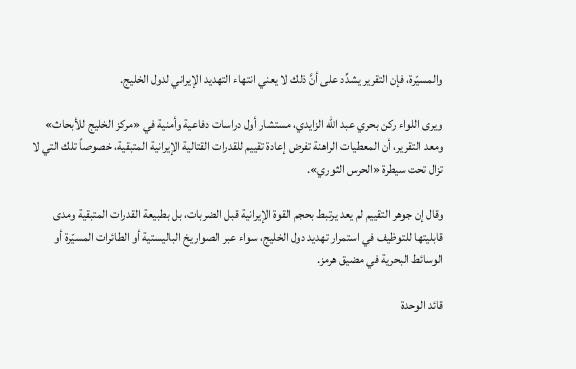والمسيّرة، فإن التقرير يشدِّد على أنَّ ذلك لا يعني انتهاء التهديد الإيراني لدول الخليج.

ويرى اللواء ركن بحري عبد الله الزايدي، مستشار أول دراسات دفاعية وأمنية في «مركز الخليج للأبحاث» ومعد التقرير، أن المعطيات الراهنة تفرض إعادة تقييم للقدرات القتالية الإيرانية المتبقية، خصوصاً تلك التي لا تزال تحت سيطرة «الحرس الثوري».

وقال إن جوهر التقييم لم يعد يرتبط بحجم القوة الإيرانية قبل الضربات، بل بطبيعة القدرات المتبقية ومدى قابليتها للتوظيف في استمرار تهديد دول الخليج، سواء عبر الصواريخ الباليستية أو الطائرات المسيّرة أو الوسائط البحرية في مضيق هرمز.

قائد الوحدة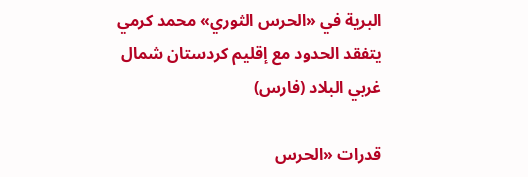البرية في «الحرس الثوري» محمد كرمي يتفقد الحدود مع إقليم كردستان شمال غربي البلاد (فارس)

قدرات «الحرس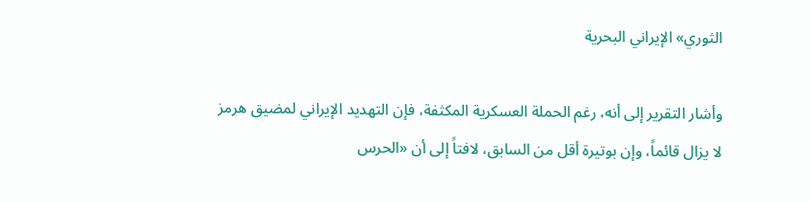الثوري» الإيراني البحرية

وأشار التقرير إلى أنه، رغم الحملة العسكرية المكثفة، فإن التهديد الإيراني لمضيق هرمز لا يزال قائماً، وإن بوتيرة أقل من السابق، لافتاً إلى أن «الحرس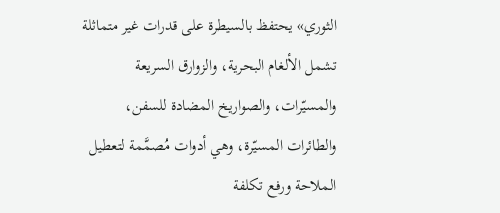الثوري» يحتفظ بالسيطرة على قدرات غير متماثلة تشمل الألغام البحرية، والزوارق السريعة والمسيّرات، والصواريخ المضادة للسفن، والطائرات المسيّرة، وهي أدوات مُصمَّمة لتعطيل الملاحة ورفع تكلفة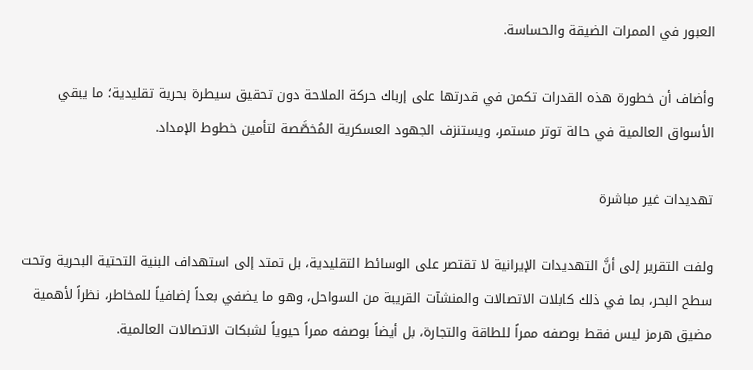العبور في الممرات الضيقة والحساسة.

وأضاف أن خطورة هذه القدرات تكمن في قدرتها على إرباك حركة الملاحة دون تحقيق سيطرة بحرية تقليدية؛ ما يبقي الأسواق العالمية في حالة توتر مستمر، ويستنزف الجهود العسكرية المُخصَّصة لتأمين خطوط الإمداد.

تهديدات غير مباشرة

ولفت التقرير إلى أنَّ التهديدات الإيرانية لا تقتصر على الوسائط التقليدية، بل تمتد إلى استهداف البنية التحتية البحرية وتحت سطح البحر، بما في ذلك كابلات الاتصالات والمنشآت القريبة من السواحل، وهو ما يضفي بعداً إضافياً للمخاطر، نظراً لأهمية مضيق هرمز ليس فقط بوصفه ممراً للطاقة والتجارة، بل أيضاً بوصفه ممراً حيوياً لشبكات الاتصالات العالمية.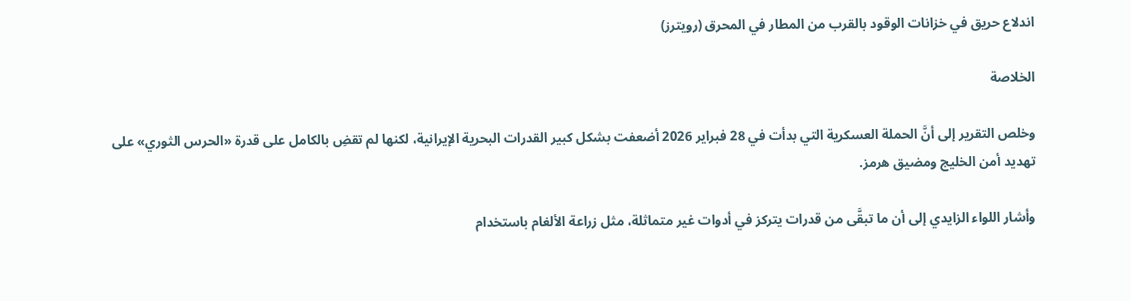اندلاع حريق في خزانات الوقود بالقرب من المطار في المحرق (رويترز)

الخلاصة

وخلص التقرير إلى أنَّ الحملة العسكرية التي بدأت في 28 فبراير 2026 أضعفت بشكل كبير القدرات البحرية الإيرانية، لكنها لم تقضِ بالكامل على قدرة «الحرس الثوري» على تهديد أمن الخليج ومضيق هرمز.

وأشار اللواء الزايدي إلى أن ما تبقَّى من قدرات يتركز في أدوات غير متماثلة، مثل زراعة الألغام باستخدام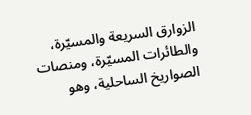الزوارق السريعة والمسيّرة، والطائرات المسيّرة، ومنصات الصواريخ الساحلية، وهو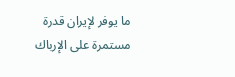ما يوفر لإيران قدرة مستمرة على الإرباك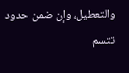والتعطيل، وإن ضمن حدود تتسم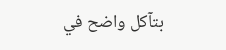بتآكل واضح في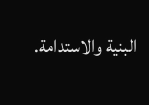البنية والاستدامة.